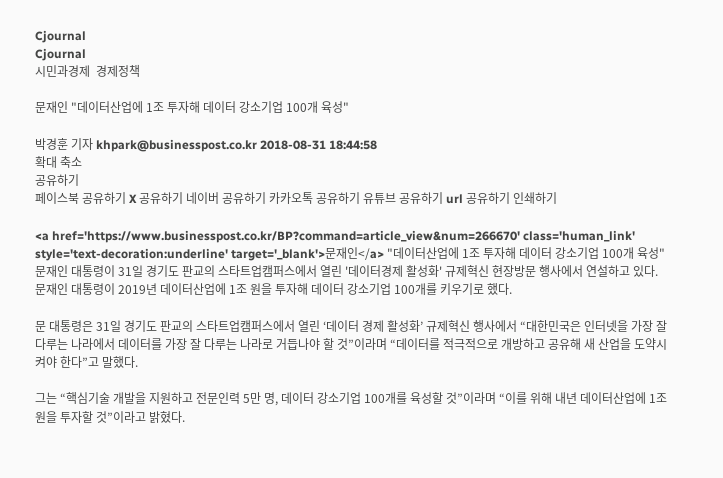Cjournal
Cjournal
시민과경제  경제정책

문재인 "데이터산업에 1조 투자해 데이터 강소기업 100개 육성"

박경훈 기자 khpark@businesspost.co.kr 2018-08-31 18:44:58
확대 축소
공유하기
페이스북 공유하기 X 공유하기 네이버 공유하기 카카오톡 공유하기 유튜브 공유하기 url 공유하기 인쇄하기

<a href='https://www.businesspost.co.kr/BP?command=article_view&num=266670' class='human_link' style='text-decoration:underline' target='_blank'>문재인</a> "데이터산업에 1조 투자해 데이터 강소기업 100개 육성"
문재인 대통령이 31일 경기도 판교의 스타트업캠퍼스에서 열린 '데이터경제 활성화' 규제혁신 현장방문 행사에서 연설하고 있다.
문재인 대통령이 2019년 데이터산업에 1조 원을 투자해 데이터 강소기업 100개를 키우기로 했다.

문 대통령은 31일 경기도 판교의 스타트업캠퍼스에서 열린 ‘데이터 경제 활성화’ 규제혁신 행사에서 “대한민국은 인터넷을 가장 잘 다루는 나라에서 데이터를 가장 잘 다루는 나라로 거듭나야 할 것”이라며 “데이터를 적극적으로 개방하고 공유해 새 산업을 도약시켜야 한다”고 말했다.

그는 “핵심기술 개발을 지원하고 전문인력 5만 명, 데이터 강소기업 100개를 육성할 것”이라며 “이를 위해 내년 데이터산업에 1조 원을 투자할 것”이라고 밝혔다.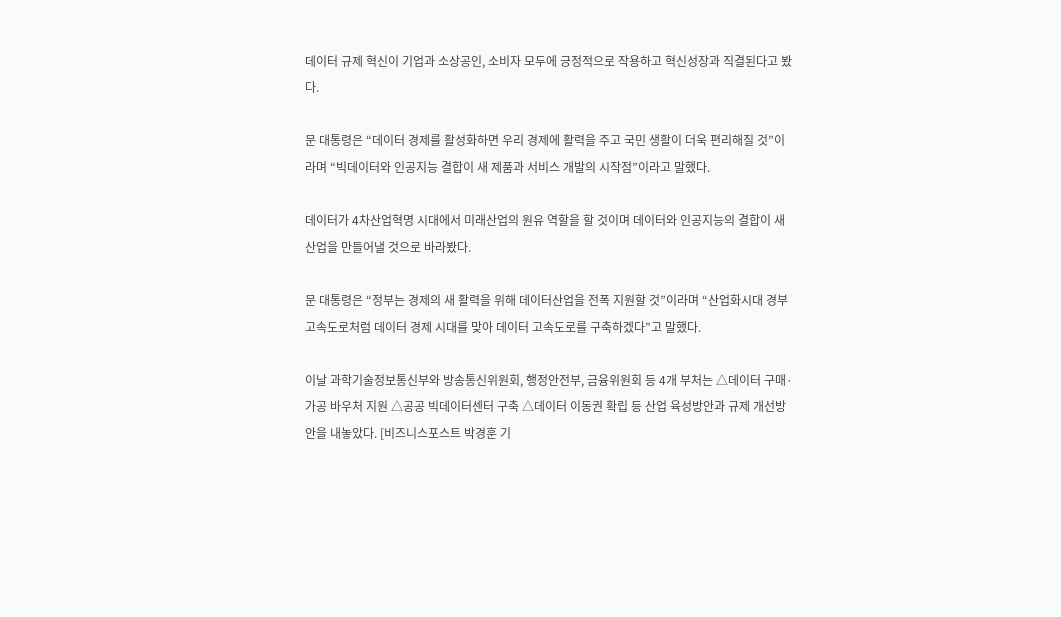데이터 규제 혁신이 기업과 소상공인, 소비자 모두에 긍정적으로 작용하고 혁신성장과 직결된다고 봤다.

문 대통령은 “데이터 경제를 활성화하면 우리 경제에 활력을 주고 국민 생활이 더욱 편리해질 것”이라며 “빅데이터와 인공지능 결합이 새 제품과 서비스 개발의 시작점”이라고 말했다.

데이터가 4차산업혁명 시대에서 미래산업의 원유 역할을 할 것이며 데이터와 인공지능의 결합이 새 산업을 만들어낼 것으로 바라봤다.

문 대통령은 “정부는 경제의 새 활력을 위해 데이터산업을 전폭 지원할 것”이라며 “산업화시대 경부고속도로처럼 데이터 경제 시대를 맞아 데이터 고속도로를 구축하겠다”고 말했다.

이날 과학기술정보통신부와 방송통신위원회, 행정안전부, 금융위원회 등 4개 부처는 △데이터 구매·가공 바우처 지원 △공공 빅데이터센터 구축 △데이터 이동권 확립 등 산업 육성방안과 규제 개선방안을 내놓았다. [비즈니스포스트 박경훈 기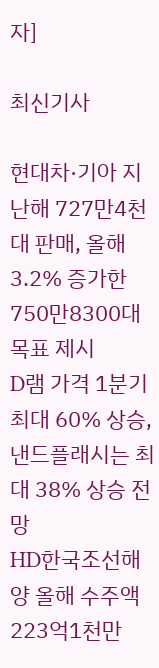자]

최신기사

현대차·기아 지난해 727만4천대 판매, 올해 3.2% 증가한 750만8300대 목표 제시
D램 가격 1분기 최대 60% 상승, 낸드플래시는 최대 38% 상승 전망
HD한국조선해양 올해 수주액 223억1천만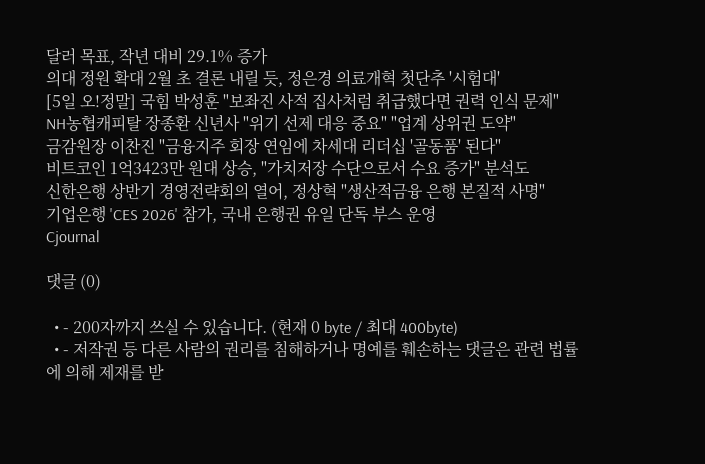달러 목표, 작년 대비 29.1% 증가
의대 정원 확대 2월 초 결론 내릴 듯, 정은경 의료개혁 첫단추 '시험대'
[5일 오!정말] 국힘 박성훈 "보좌진 사적 집사처럼 취급했다면 권력 인식 문제"
NH농협캐피탈 장종환 신년사 "위기 선제 대응 중요" "업계 상위권 도약"
금감원장 이찬진 "금융지주 회장 연임에 차세대 리더십 '골동품' 된다"
비트코인 1억3423만 원대 상승, "가치저장 수단으로서 수요 증가" 분석도
신한은행 상반기 경영전략회의 열어, 정상혁 "생산적금융 은행 본질적 사명"
기업은행 'CES 2026' 참가, 국내 은행권 유일 단독 부스 운영
Cjournal

댓글 (0)

  • - 200자까지 쓰실 수 있습니다. (현재 0 byte / 최대 400byte)
  • - 저작권 등 다른 사람의 권리를 침해하거나 명예를 훼손하는 댓글은 관련 법률에 의해 제재를 받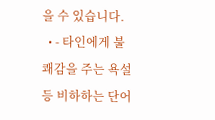을 수 있습니다.
  • - 타인에게 불쾌감을 주는 욕설 등 비하하는 단어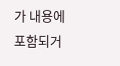가 내용에 포함되거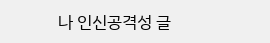나 인신공격성 글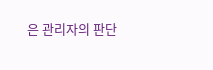은 관리자의 판단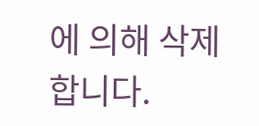에 의해 삭제 합니다.